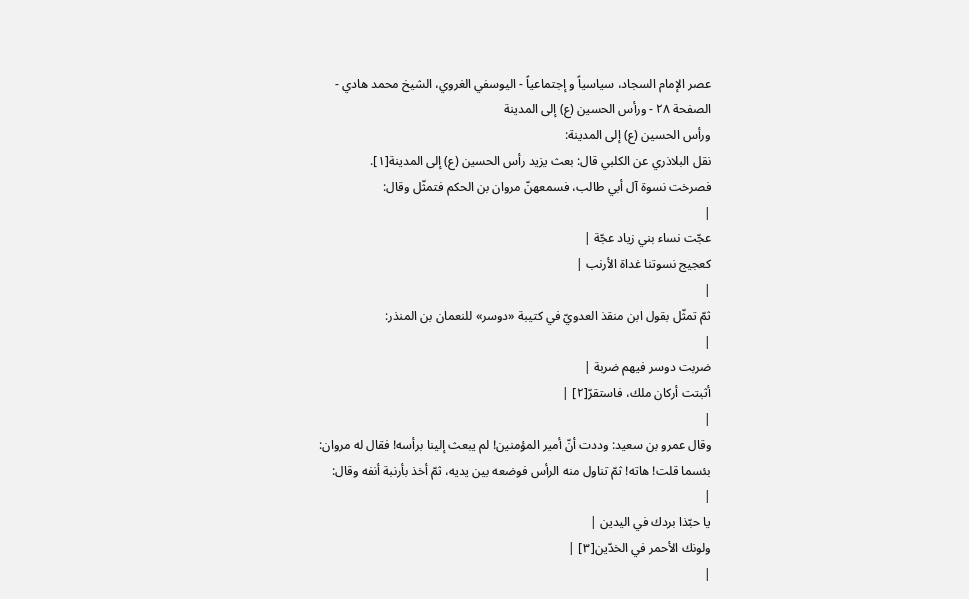عصر الإمام السجاد، سياسياً و إجتماعياً - اليوسفي الغروي، الشيخ محمد هادي - الصفحة ٢٨ - ورأس الحسين (ع) إلى المدينة
ورأس الحسين (ع) إلى المدينة:
نقل البلاذري عن الكلبي قال: بعث يزيد رأس الحسين (ع) إلى المدينة[١].
فصرخت نسوة آل أبي طالب، فسمعهنّ مروان بن الحكم فتمثّل وقال:
|
عجّت نساء بني زياد عجّة |
كعجيج نسوتنا غداة الأرنب |
|
ثمّ تمثّل بقول ابن منقذ العدويّ في كتيبة «دوسر» للنعمان بن المنذر:
|
ضربت دوسر فيهم ضربة |
أثبتت أركان ملك، فاستقرّ[٢] |
|
وقال عمرو بن سعيد: وددت أنّ أمير المؤمنين! لم يبعث إلينا برأسه! فقال له مروان: بئسما قلت! هاته! ثمّ تناول منه الرأس فوضعه بين يديه، ثمّ أخذ بأرنبة أنفه وقال:
|
يا حبّذا بردك في اليدين |
ولونك الأحمر في الخدّين[٣] |
|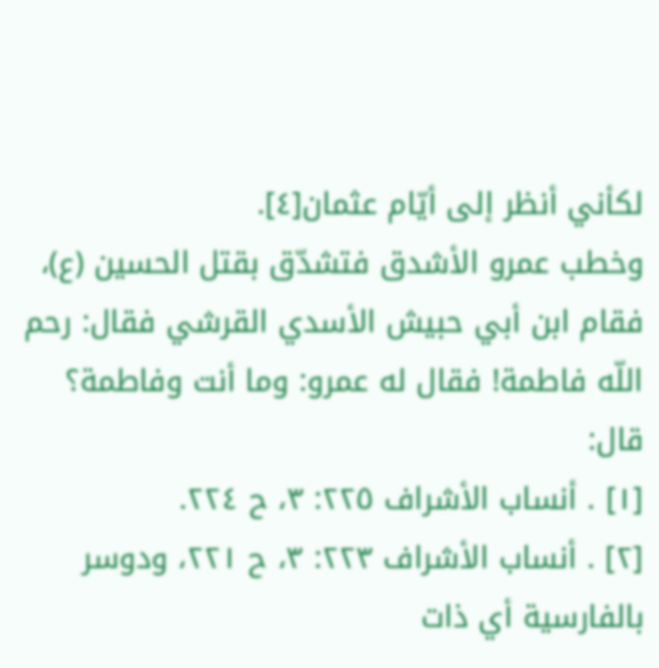لكأني أنظر إلى أيّام عثمان[٤].
وخطب عمرو الأشدق فتشدّق بقتل الحسين (ع)، فقام ابن أبي حبيش الأسدي القرشي فقال: رحم اللّه فاطمة! فقال له عمرو: وما أنت وفاطمة؟ قال:
[١] . أنساب الأشراف ٢٢٥: ٣، ح ٢٢٤.
[٢] . أنساب الأشراف ٢٢٣: ٣، ح ٢٢١، ودوسر بالفارسية أي ذات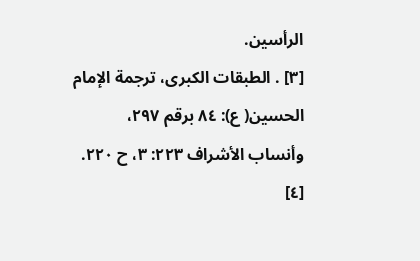الرأسين.
[٣] . الطبقات الكبرى، ترجمة الإمام الحسين( ع): ٨٤ برقم ٢٩٧، وأنساب الأشراف ٢٢٣: ٣، ح ٢٢٠.
[٤]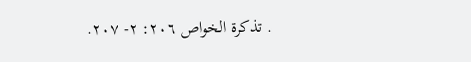. تذكرة الخواص ٢٠٦: ٢- ٢٠٧.